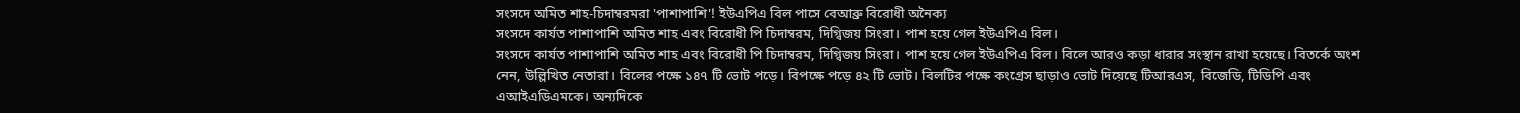সংসদে অমিত শাহ-চিদাম্বরমরা 'পাশাপাশি'! ইউএপিএ বিল পাসে বেআব্রু বিরোধী অনৈক্য
সংসদে কার্যত পাশাপাশি অমিত শাহ এবং বিরোধী পি চিদাম্বরম, দিগ্বিজয় সিংরা। পাশ হয়ে গেল ইউএপিএ বিল।
সংসদে কার্যত পাশাপাশি অমিত শাহ এবং বিরোধী পি চিদাম্বরম, দিগ্বিজয় সিংরা। পাশ হয়ে গেল ইউএপিএ বিল। বিলে আরও কড়া ধারার সংস্থান রাখা হয়েছে। বিতর্কে অংশ নেন, উল্লিখিত নেতারা। বিলের পক্ষে ১৪৭ টি ভোট পড়ে। বিপক্ষে পড়ে ৪২ টি ভোট। বিলটির পক্ষে কংগ্রেস ছাড়াও ভোট দিয়েছে টিআরএস, বিজেডি, টিডিপি এবং এআইএডিএমকে। অন্যদিকে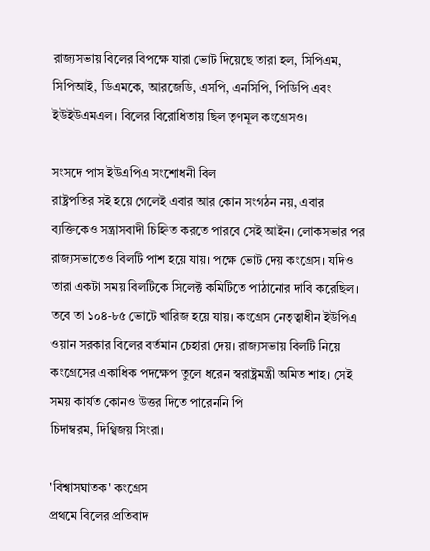রাজ্যসভায় বিলের বিপক্ষে যারা ভোট দিয়েছে তারা হল, সিপিএম, সিপিআই, ডিএমকে, আরজেডি, এসপি, এনসিপি, পিডিপি এবং ইউইউএমএল। বিলের বিরোধিতায় ছিল তৃণমূল কংগ্রেসও।

সংসদে পাস ইউএপিএ সংশোধনী বিল
রাষ্ট্রপতির সই হয়ে গেলেই এবার আর কোন সংগঠন নয়, এবার ব্যক্তিকেও সন্ত্রাসবাদী চিহ্নিত করতে পারবে সেই আইন। লোকসভার পর রাজ্যসভাতেও বিলটি পাশ হয়ে যায়। পক্ষে ভোট দেয় কংগ্রেস। যদিও তারা একটা সময় বিলটিকে সিলেক্ট কমিটিতে পাঠানোর দাবি করেছিল। তবে তা ১০৪-৮৫ ভোটে খারিজ হয়ে যায়। কংগ্রেস নেতৃত্বাধীন ইউপিএ ওয়ান সরকার বিলের বর্তমান চেহারা দেয়। রাজ্যসভায় বিলটি নিয়ে কংগ্রেসের একাধিক পদক্ষেপ তুলে ধরেন স্বরাষ্ট্রমন্ত্রী অমিত শাহ। সেই সময় কার্যত কোনও উত্তর দিতে পারেননি পি
চিদাম্বরম, দিগ্বিজয় সিংরা।

'বিশ্বাসঘাতক' কংগ্রেস
প্রথমে বিলের প্রতিবাদ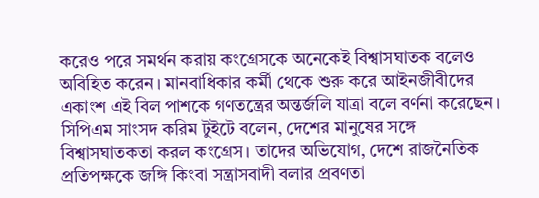করেও পরে সমর্থন করায় কংগ্রেসকে অনেকেই বিশ্বাসঘাতক বলেও অবিহিত করেন। মানবাধিকার কর্মী থেকে শুরু করে আইনজীবীদের একাংশ এই বিল পাশকে গণতন্ত্রের অন্তর্জলি যাত্রা বলে বর্ণনা করেছেন। সিপিএম সাংসদ করিম টুইটে বলেন, দেশের মানুষের সঙ্গে বিশ্বাসঘাতকতা করল কংগ্রেস। তাদের অভিযোগ, দেশে রাজনৈতিক প্রতিপক্ষকে জঙ্গি কিংবা সন্ত্রাসবাদী বলার প্রবণতা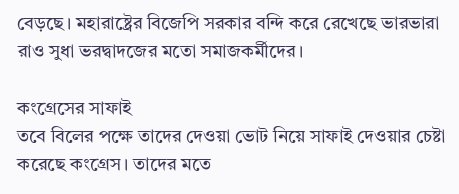বেড়ছে। মহারাষ্ট্রের বিজেপি সরকার বন্দি করে রেখেছে ভারভারা রাও সুধা ভরদ্বাদজের মতো সমাজকর্মীদের।

কংগ্রেসের সাফাই
তবে বিলের পক্ষে তাদের দেওয়া ভোট নিয়ে সাফাই দেওয়ার চেষ্টা করেছে কংগ্রেস। তাদের মতে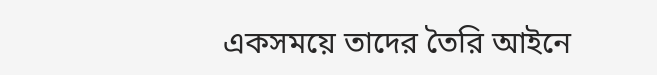একসময়ে তাদের তৈরি আইনে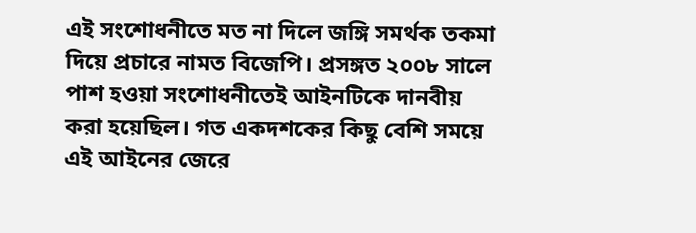এই সংশোধনীতে মত না দিলে জঙ্গি সমর্থক তকমা দিয়ে প্রচারে নামত বিজেপি। প্রসঙ্গত ২০০৮ সালে পাশ হওয়া সংশোধনীতেই আইনটিকে দানবীয় করা হয়েছিল। গত একদশকের কিছু বেশি সময়ে এই আইনের জেরে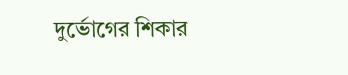দুর্ভোগের শিকার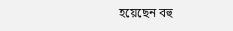হয়েছেন বহু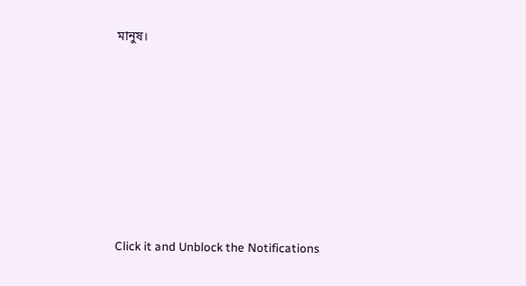মানুষ।












Click it and Unblock the Notifications